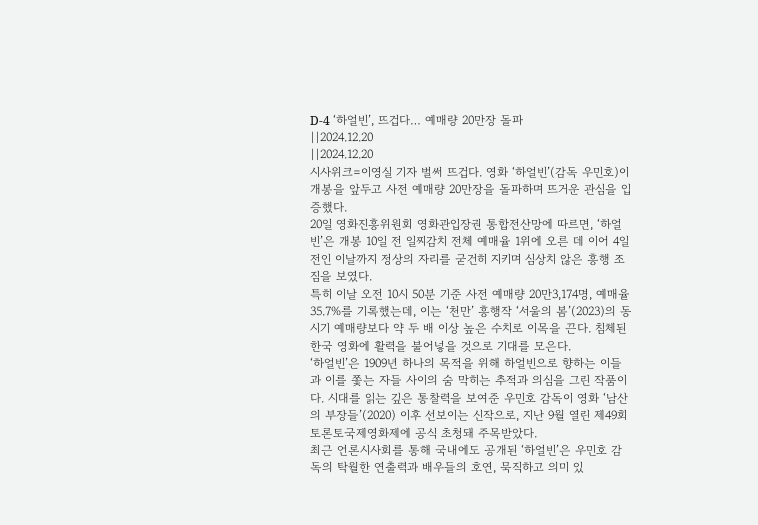D-4 ‘하얼빈’, 뜨겁다… 예매량 20만장 돌파
||2024.12.20
||2024.12.20
시사위크=이영실 기자 벌써 뜨겁다. 영화 ‘하얼빈’(감독 우민호)이 개봉을 앞두고 사전 예매량 20만장을 돌파하며 뜨거운 관심을 입증했다.
20일 영화진흥위원회 영화관입장권 통합전산망에 따르면, ‘하얼빈’은 개봉 10일 전 일찌감치 전체 예매율 1위에 오른 데 이어 4일 전인 이날까지 정상의 자리를 굳건히 지키며 심상치 않은 흥행 조짐을 보였다.
특히 이날 오전 10시 50분 기준 사전 예매량 20만3,174명, 예매율 35.7%를 기록했는데, 이는 ‘천만’ 흥행작 ‘서울의 봄’(2023)의 동시기 예매량보다 약 두 배 이상 높은 수치로 이목을 끈다. 침체된 한국 영화에 활력을 불어넣을 것으로 기대를 모은다.
‘하얼빈’은 1909년 하나의 목적을 위해 하얼빈으로 향하는 이들과 이를 쫓는 자들 사이의 숨 막히는 추적과 의심을 그린 작품이다. 시대를 읽는 깊은 통찰력을 보여준 우민호 감독이 영화 ‘남산의 부장들’(2020) 이후 선보이는 신작으로, 지난 9월 열린 제49회 토론토국제영화제에 공식 초청돼 주목받았다.
최근 언론시사회를 통해 국내에도 공개된 ‘하얼빈’은 우민호 감독의 탁월한 연출력과 배우들의 호연, 묵직하고 의미 있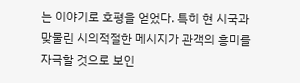는 이야기로 호평을 얻었다. 특히 현 시국과 맞물린 시의적절한 메시지가 관객의 흥미를 자극할 것으로 보인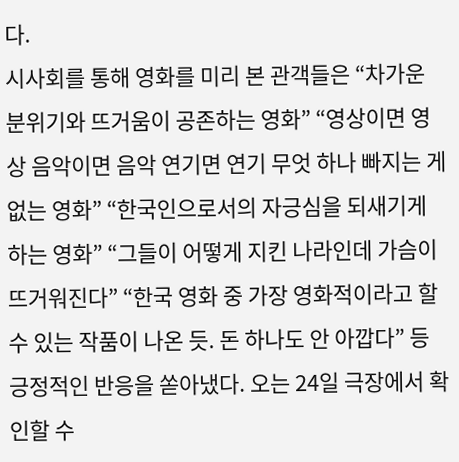다.
시사회를 통해 영화를 미리 본 관객들은 “차가운 분위기와 뜨거움이 공존하는 영화” “영상이면 영상 음악이면 음악 연기면 연기 무엇 하나 빠지는 게 없는 영화” “한국인으로서의 자긍심을 되새기게 하는 영화” “그들이 어떻게 지킨 나라인데 가슴이 뜨거워진다” “한국 영화 중 가장 영화적이라고 할 수 있는 작품이 나온 듯. 돈 하나도 안 아깝다” 등 긍정적인 반응을 쏟아냈다. 오는 24일 극장에서 확인할 수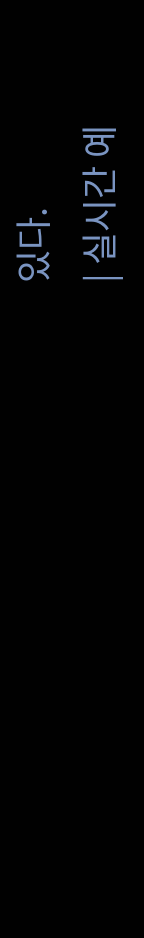있다.
| 실시간 예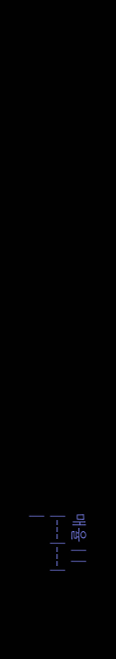매율 | |
|---|---|
|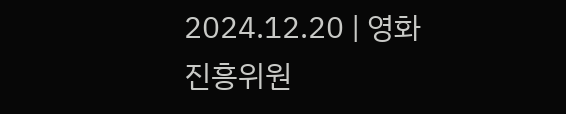2024.12.20 | 영화진흥위원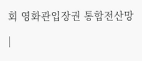회 영화관입장권 통합전산망 |